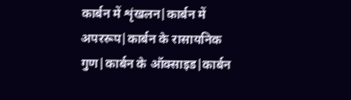कार्बन में शृंखलन|कार्बन में अपररूप|कार्बन के रासायनिक गुण|कार्बन के ऑक्साइड|कार्बन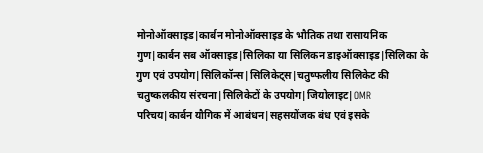मोनोऑक्साइड|कार्बन मोनोऑक्साइड के भौतिक तथा रासायनिक गुण|कार्बन सब ऑक्साइड|सिलिका या सिलिकन डाइऑक्साइड|सिलिका के गुण एवं उपयोग|सिलिकॉन्स|सिलिकेट्स|चतुष्फलीय सिलिकेट की चतुष्कलकीय संरचना|सिलिकेटों के उपयोग|जियोलाइट|OMR
परिचय|कार्बन यौगिक में आबंधन|सहसयोंजक बंध एवं इसके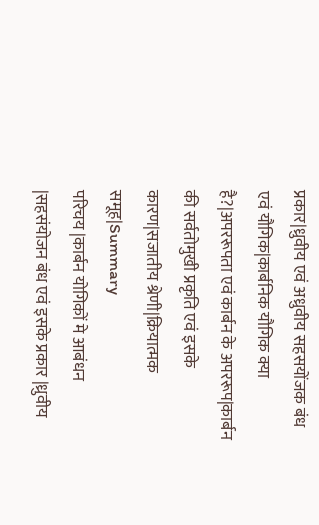प्रकार|ध्रुवीय एवं अध्रुवीय सहसयोंजक बंध एवं यौगिक|कार्बनिक यौगिक क्या है?|अपररूपता एवं कार्बन के अपररूप|कार्बन की सर्वतोमुखी प्रकृति एवं इसके कारण|सजातीय श्रेणी|क्रियात्मक समूह|Summary
परिचय |कार्बन योगिकों मे आबंधन |सहसंयोजन बंध एवं इसके प्रकार |ध्रुवीय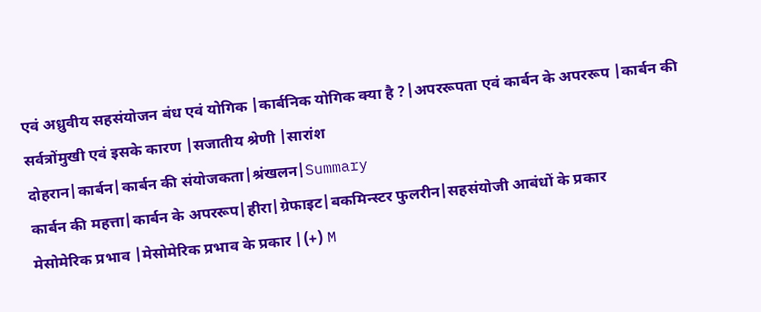एवं अध्रुवीय सहसंयोजन बंध एवं योगिक |कार्बनिक योगिक क्या है ?|अपररूपता एवं कार्बन के अपररूप |कार्बन की सर्वत्रोंमुखी एवं इसके कारण |सजातीय श्रेणी |सारांश
दोहरान|कार्बन|कार्बन की संयोजकता|श्रंखलन|Summary
कार्बन की महत्ता|कार्बन के अपररूप|हीरा|ग्रेफाइट|बकमिन्स्टर फुलरीन|सहसंयोजी आबंधों के प्रकार
मेसोमेरिक प्रभाव |मेसोमेरिक प्रभाव के प्रकार |(+) M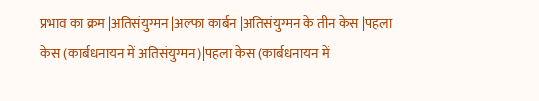प्रभाव का क्रम |अतिसंयुग्मन |अल्फा कार्बन |अतिसंयुग्मन के तीन केस |पहला केस (कार्बधनायन में अतिसंयुग्मन)|पहला केस (कार्बधनायन में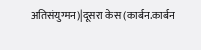अतिसंयुग्मन)|दूसरा केस (कार्बन.कार्बन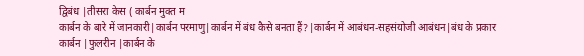द्विबंध |तीसरा केस ( कार्बन मुक्त म
कार्बन के बारे में जानकारी|कार्बन परमाणु|कार्बन में बंध कैसे बनता हैं?|कार्बन में आबंधन-सहसंयोजी आबंधन|बंध के प्रकार
कार्बन |फुलरीन |कार्बन के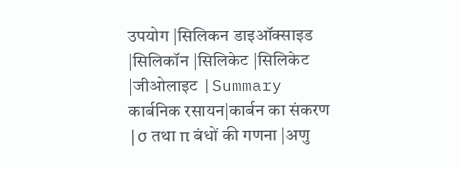उपयोग |सिलिकन डाइऑक्साइड |सिलिकॉन |सिलिकेट |सिलिकेट |जीओलाइट |Summary
कार्बनिक रसायन|कार्बन का संकरण |σ तथा π बंधों की गणना |अणु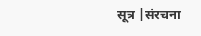सूत्र |संरचना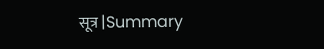सूत्र |Summary